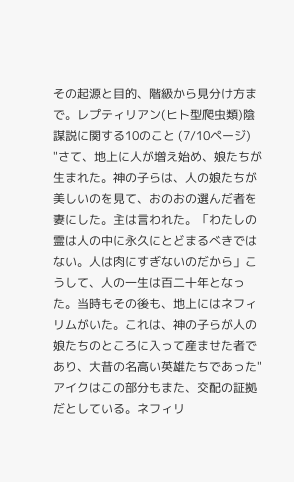その起源と目的、階級から見分け方まで。レプティリアン(ヒト型爬虫類)陰謀説に関する10のこと (7/10ページ)
"さて、地上に人が増え始め、娘たちが生まれた。神の子らは、人の娘たちが美しいのを見て、おのおの選んだ者を妻にした。主は言われた。「わたしの霊は人の中に永久にとどまるべきではない。人は肉にすぎないのだから」こうして、人の一生は百二十年となった。当時もその後も、地上にはネフィリムがいた。これは、神の子らが人の娘たちのところに入って産ませた者であり、大昔の名高い英雄たちであった"
アイクはこの部分もまた、交配の証拠だとしている。ネフィリ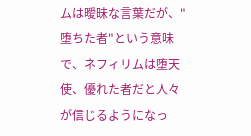ムは曖昧な言葉だが、"堕ちた者"という意味で、ネフィリムは堕天使、優れた者だと人々が信じるようになっ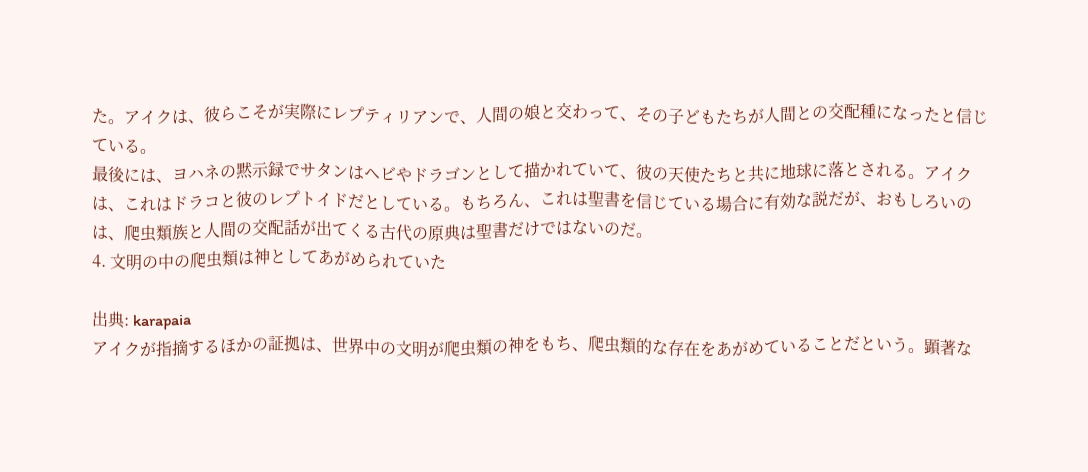た。アイクは、彼らこそが実際にレプティリアンで、人間の娘と交わって、その子どもたちが人間との交配種になったと信じている。
最後には、ヨハネの黙示録でサタンはヘビやドラゴンとして描かれていて、彼の天使たちと共に地球に落とされる。アイクは、これはドラコと彼のレプトイドだとしている。もちろん、これは聖書を信じている場合に有効な説だが、おもしろいのは、爬虫類族と人間の交配話が出てくる古代の原典は聖書だけではないのだ。
4. 文明の中の爬虫類は神としてあがめられていた

出典: karapaia
アイクが指摘するほかの証拠は、世界中の文明が爬虫類の神をもち、爬虫類的な存在をあがめていることだという。顕著な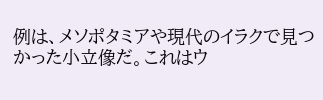例は、メソポタミアや現代のイラクで見つかった小立像だ。これはウ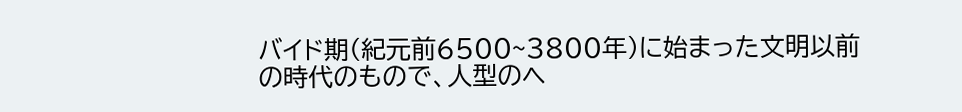バイド期(紀元前6500~3800年)に始まった文明以前の時代のもので、人型のヘ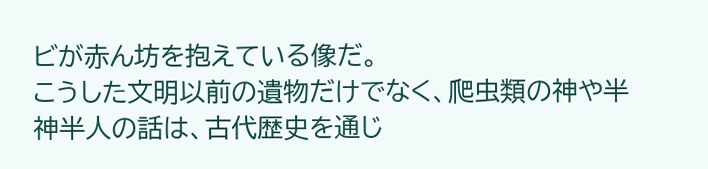ビが赤ん坊を抱えている像だ。
こうした文明以前の遺物だけでなく、爬虫類の神や半神半人の話は、古代歴史を通じ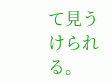て見うけられる。